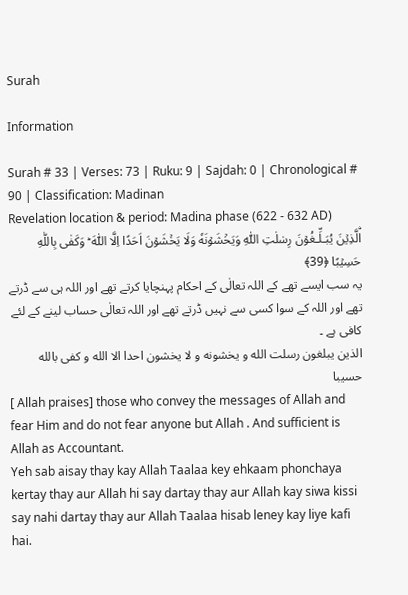Surah

Information

Surah # 33 | Verses: 73 | Ruku: 9 | Sajdah: 0 | Chronological # 90 | Classification: Madinan
Revelation location & period: Madina phase (622 - 632 AD)
اۨلَّذِيۡنَ يُبَـلِّـغُوۡنَ رِسٰلٰتِ اللّٰهِ وَيَخۡشَوۡنَهٗ وَلَا يَخۡشَوۡنَ اَحَدًا اِلَّا اللّٰهَ ؕ وَكَفٰى بِاللّٰهِ حَسِيۡبًا ﴿39﴾
یہ سب ایسے تھے کے اللہ تعالٰی کے احکام پہنچایا کرتے تھے اور اللہ ہی سے ڈرتے تھے اور اللہ کے سوا کسی سے نہیں ڈرتے تھے اور اللہ تعالٰی حساب لینے کے لئے کافی ہے ۔
الذين يبلغون رسلت الله و يخشونه و لا يخشون احدا الا الله و كفى بالله حسيبا
[ Allah praises] those who convey the messages of Allah and fear Him and do not fear anyone but Allah . And sufficient is Allah as Accountant.
Yeh sab aisay thay kay Allah Taalaa key ehkaam phonchaya kertay thay aur Allah hi say dartay thay aur Allah kay siwa kissi say nahi dartay thay aur Allah Taalaa hisab leney kay liye kafi hai.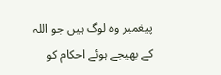پیغمبر وہ لوگ ہیں جو اللہ کے بھیجے ہوئے احکام کو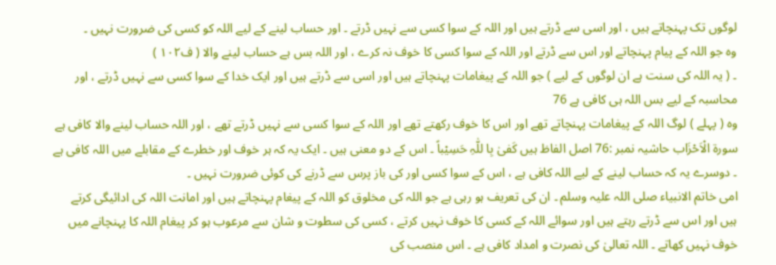لوگوں تک پہنچاتے ہیں ، اور اسی سے ڈرتے ہیں اور اللہ کے سوا کسی سے نہیں ڈرتے ۔ اور حساب لینے کے لیے اللہ کو کسی کی ضرورت نہیں ۔
وہ جو اللہ کے پیام پہنچاتے اور اس سے ڈرتے اور اللہ کے سوا کسی کا خوف نہ کرے ، اور اللہ بس ہے حساب لینے والا ( ف۱۰۲ )
۔ ( یہ اللہ کی سنت ہے ان لوگوں کے لیے ) جو اللہ کے پیغامات پہنچاتے ہیں اور اسی سے ڈرتے ہیں اور ایک خدا کے سوا کسی سے نہیں ڈرتے ، اور محاسبہ کے لیے بس اللہ ہی کافی ہے 76
وہ ( پہلے ) لوگ اللہ کے پیغامات پہنچاتے تھے اور اس کا خوف رکھتے تھے اور اللہ کے سوا کسی سے نہیں ڈرتے تھے ، اور اللہ حساب لینے والا کافی ہے
سورة الْاَحْزَاب حاشیہ نمبر :76 اصل الفاظ ہیں کَفیٰ بِا للّٰہِ حَسِیْباً ۔ اس کے دو معنی ہیں ۔ ایک یہ کہ ہر خوف اور خطرے کے مقابلے میں اللہ کافی ہے ۔ دوسرے یہ کہ حساب لینے کے لیے اللہ کافی ہے ، اس کے سوا کسی اور کی باز پرس سے ڈرنے کی کوئی ضرورت نہیں ۔
امی خاتم الانبیاء صلی اللہ علیہ وسلم ۔ ان کی تعریف ہو رہی ہے جو اللہ کی مخلوق کو اللہ کے پیغام پہنچاتے ہیں اور امانت اللہ کی ادائیگی کرتے ہیں اور اس سے ڈرتے رہتے ہیں اور سوائے اللہ کے کسی کا خوف نہیں کرتے ، کسی کی سطوت و شان سے مرعوب ہو کر پیغام اللہ کا پہنچانے میں خوف نہیں کھاتے ۔ اللہ تعالیٰ کی نصرت و امداد کافی ہے ۔ اس منصب کی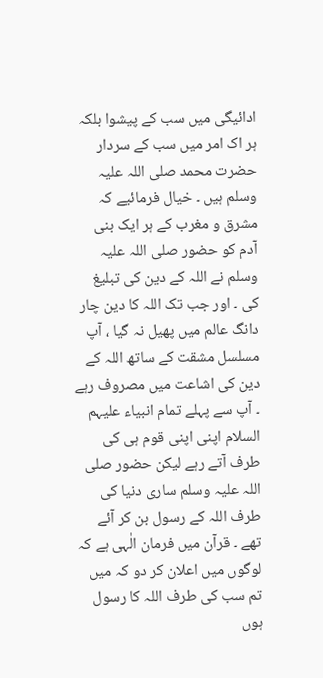ادائیگی میں سب کے پیشوا بلکہ ہر اک امر میں سب کے سردار حضرت محمد صلی اللہ علیہ وسلم ہیں ۔ خیال فرمائیے کہ مشرق و مغرب کے ہر ایک بنی آدم کو حضور صلی اللہ علیہ وسلم نے اللہ کے دین کی تبلیغ کی ۔ اور جب تک اللہ کا دین چار دانگ عالم میں پھیل نہ گیا ، آپ مسلسل مشقت کے ساتھ اللہ کے دین کی اشاعت میں مصروف رہے ۔ آپ سے پہلے تمام انبیاء علیہم السلام اپنی اپنی قوم ہی کی طرف آتے رہے لیکن حضور صلی اللہ علیہ وسلم ساری دنیا کی طرف اللہ کے رسول بن کر آئے تھے ۔ قرآن میں فرمان الٰہی ہے کہ لوگوں میں اعلان کر دو کہ میں تم سب کی طرف اللہ کا رسول ہوں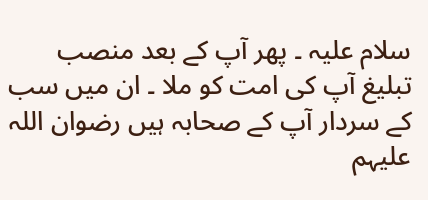سلام علیہ ۔ پھر آپ کے بعد منصب تبلیغ آپ کی امت کو ملا ۔ ان میں سب کے سردار آپ کے صحابہ ہیں رضوان اللہ علیہم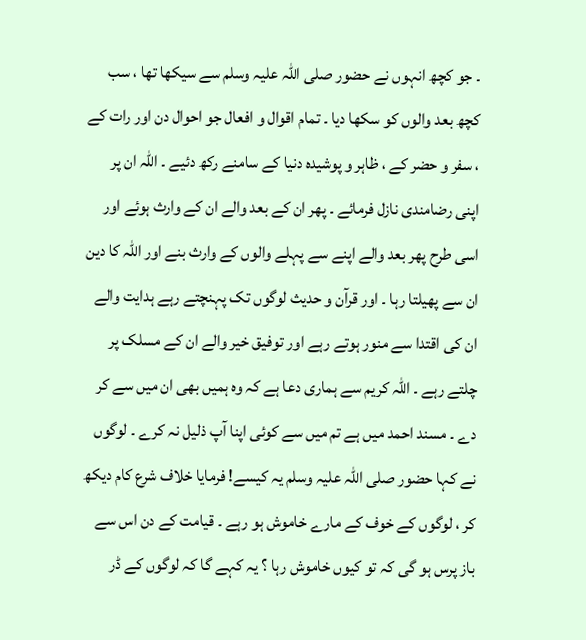۔ جو کچھ انہوں نے حضور صلی اللہ علیہ وسلم سے سیکھا تھا ، سب کچھ بعد والوں کو سکھا دیا ۔ تمام اقوال و افعال جو احوال دن اور رات کے ، سفر و حضر کے ، ظاہر و پوشیدہ دنیا کے سامنے رکھ دئیے ۔ اللہ ان پر اپنی رضامندی نازل فرمائے ۔ پھر ان کے بعد والے ان کے وارث ہوئے اور اسی طرح پھر بعد والے اپنے سے پہلے والوں کے وارث بنے اور اللہ کا دین ان سے پھیلتا رہا ۔ اور قرآن و حدیث لوگوں تک پہنچتے رہے ہدایت والے ان کی اقتدا سے منور ہوتے رہے اور توفیق خیر والے ان کے مسلک پر چلتے رہے ۔ اللہ کریم سے ہماری دعا ہے کہ وہ ہمیں بھی ان میں سے کر دے ۔ مسند احمد میں ہے تم میں سے کوئی اپنا آپ ذلیل نہ کرے ۔ لوگوں نے کہا حضور صلی اللہ علیہ وسلم یہ کیسے! فرمایا خلاف شرع کام دیکھ کر ، لوگوں کے خوف کے مارے خاموش ہو رہے ۔ قیامت کے دن اس سے باز پرس ہو گی کہ تو کیوں خاموش رہا ؟ یہ کہے گا کہ لوگوں کے ڈر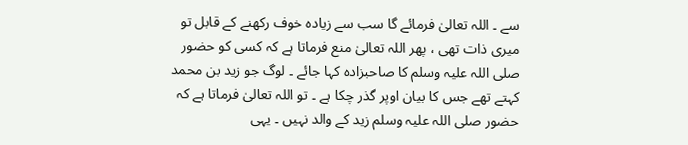سے ۔ اللہ تعالیٰ فرمائے گا سب سے زیادہ خوف رکھنے کے قابل تو میری ذات تھی ، پھر اللہ تعالیٰ منع فرماتا ہے کہ کسی کو حضور صلی اللہ علیہ وسلم کا صاحبزادہ کہا جائے ۔ لوگ جو زید بن محمد کہتے تھے جس کا بیان اوپر گذر چکا ہے ۔ تو اللہ تعالیٰ فرماتا ہے کہ حضور صلی اللہ علیہ وسلم زید کے والد نہیں ۔ یہی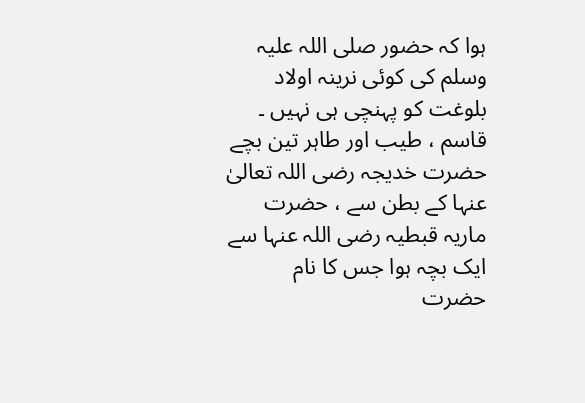ہوا کہ حضور صلی اللہ علیہ وسلم کی کوئی نرینہ اولاد بلوغت کو پہنچی ہی نہیں ۔ قاسم ، طیب اور طاہر تین بچے حضرت خدیجہ رضی اللہ تعالیٰ عنہا کے بطن سے ، حضرت ماریہ قبطیہ رضی اللہ عنہا سے ایک بچہ ہوا جس کا نام حضرت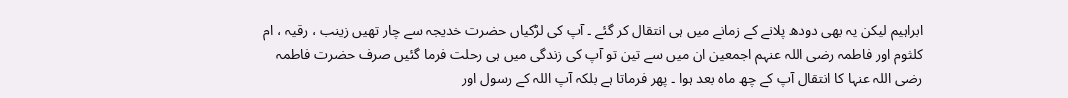ابراہیم لیکن یہ بھی دودھ پلانے کے زمانے میں ہی انتقال کر گئے ۔ آپ کی لڑکیاں حضرت خدیجہ سے چار تھیں زینب ، رقیہ ، ام کلثوم اور فاطمہ رضی اللہ عنہم اجمعین ان میں سے تین تو آپ کی زندگی میں ہی رحلت فرما گئیں صرف حضرت فاطمہ رضی اللہ عنہا کا انتقال آپ کے چھ ماہ بعد ہوا ۔ پھر فرماتا ہے بلکہ آپ اللہ کے رسول اور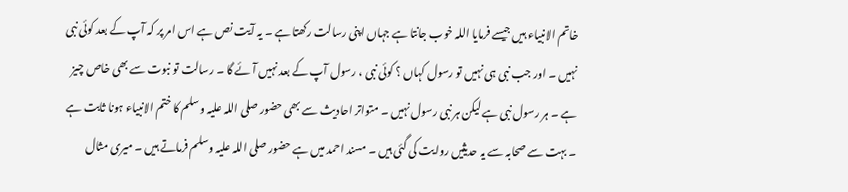خاتم الانبیاء ہیں جیسے فرمایا اللہ خوب جانتا ہے جہاں اپنی رسالت رکھتا ہے ۔ یہ آیت نص ہے اس امر پر کہ آپ کے بعد کوئی نبی نہیں ۔ اور جب نبی ہی نہیں تو رسول کہاں ؟ کوئی نبی ، رسول آپ کے بعد نہیں آئے گا ۔ رسالت تو نبوت سے بھی خاص چیز ہے ۔ ہر رسول نبی ہے لیکن ہر نبی رسول نہیں ۔ متواتر احادیث سے بھی حضور صلی اللہ علیہ وسلم کا ختم الانبیاء ہونا ثابت ہے ۔ بہت سے صحابہ سے یہ حدیثیں روایت کی گئی ہیں ۔ مسند احمد میں ہے حضور صلی اللہ علیہ وسلم فرماتے ہیں ۔ میری مثال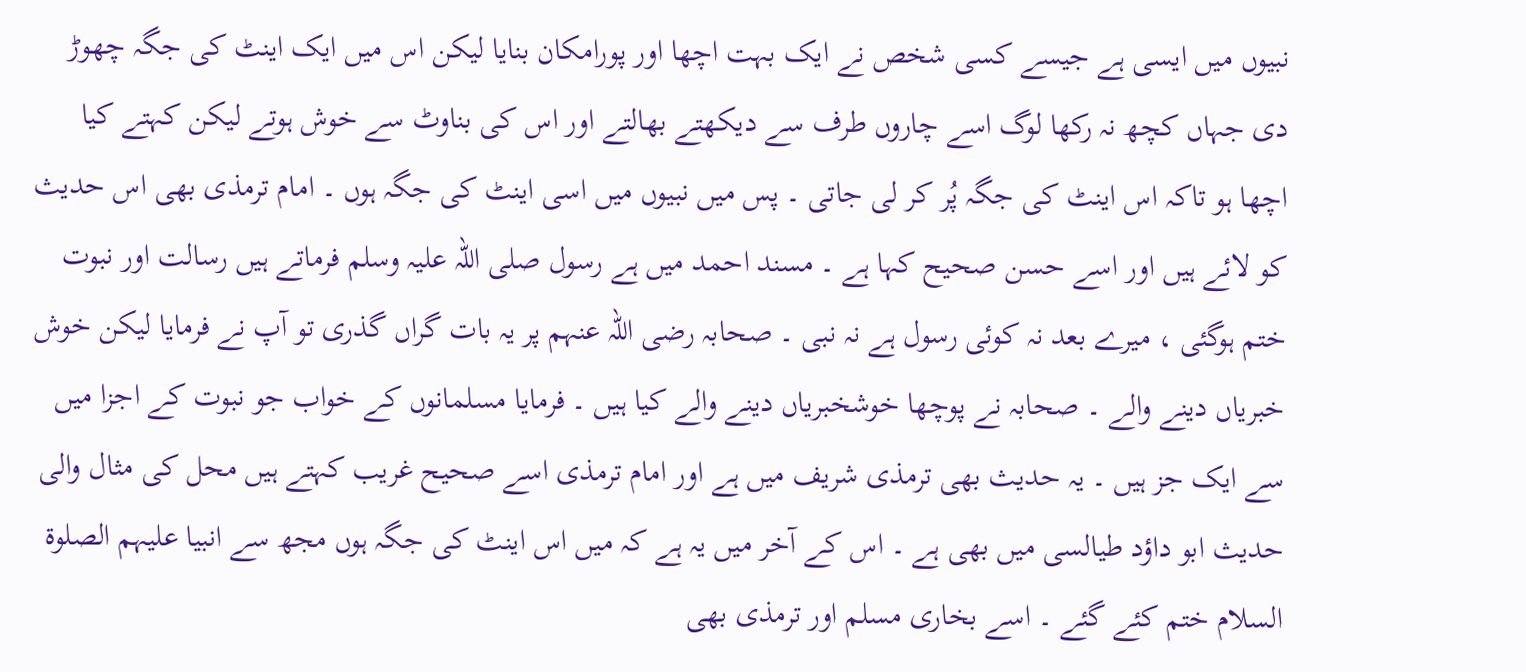نبیوں میں ایسی ہے جیسے کسی شخص نے ایک بہت اچھا اور پورامکان بنایا لیکن اس میں ایک اینٹ کی جگہ چھوڑ دی جہاں کچھ نہ رکھا لوگ اسے چاروں طرف سے دیکھتے بھالتے اور اس کی بناوٹ سے خوش ہوتے لیکن کہتے کیا اچھا ہو تاکہ اس اینٹ کی جگہ پُر کر لی جاتی ۔ پس میں نبیوں میں اسی اینٹ کی جگہ ہوں ۔ امام ترمذی بھی اس حدیث کو لائے ہیں اور اسے حسن صحیح کہا ہے ۔ مسند احمد میں ہے رسول صلی اللہ علیہ وسلم فرماتے ہیں رسالت اور نبوت ختم ہوگئی ، میرے بعد نہ کوئی رسول ہے نہ نبی ۔ صحابہ رضی اللہ عنہم پر یہ بات گراں گذری تو آپ نے فرمایا لیکن خوش خبریاں دینے والے ۔ صحابہ نے پوچھا خوشخبریاں دینے والے کیا ہیں ۔ فرمایا مسلمانوں کے خواب جو نبوت کے اجزا میں سے ایک جز ہیں ۔ یہ حدیث بھی ترمذی شریف میں ہے اور امام ترمذی اسے صحیح غریب کہتے ہیں محل کی مثال والی حدیث ابو داؤد طیالسی میں بھی ہے ۔ اس کے آخر میں یہ ہے کہ میں اس اینٹ کی جگہ ہوں مجھ سے انبیا علیہم الصلوۃ السلام ختم کئے گئے ۔ اسے بخاری مسلم اور ترمذی بھی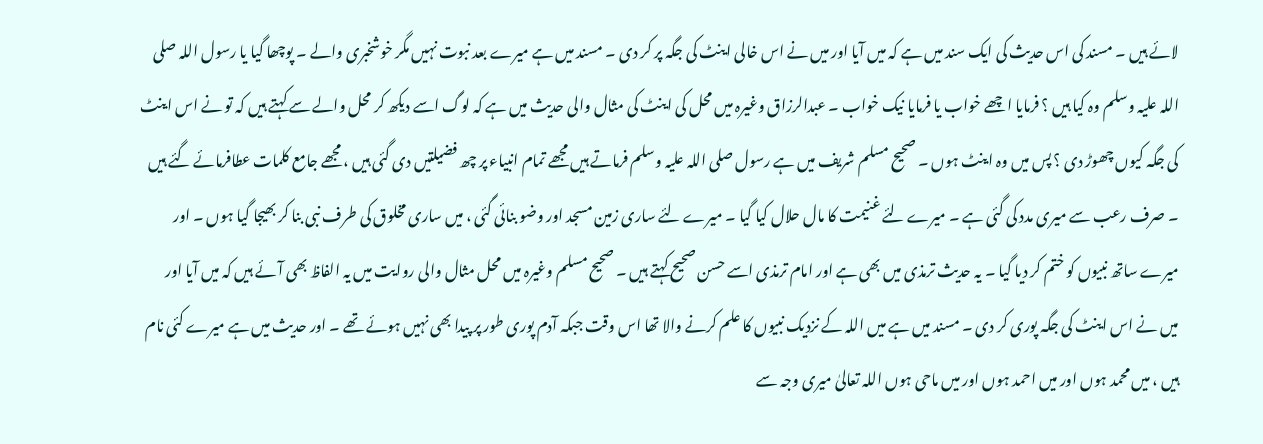لائے ہیں ۔ مسند کی اس حدیث کی ایک سند میں ہے کہ میں آیا اور میں نے اس خالی اینٹ کی جگہ پر کر دی ۔ مسند میں ہے میرے بعد نبوت نہیں مگر خوشخبری والے ۔ پوچھا گیا یا رسول اللہ صلی اللہ علیہ وسلم وہ کیا ہیں ؟ فرمایا اچھے خواب یا فرمایا نیک خواب ۔ عبدالرزاق وغیرہ میں محل کی اینٹ کی مثال والی حدیث میں ہے کہ لوگ اسے دیکھ کر محل والے سے کہتے ہیں کہ تو نے اس اینٹ کی جگہ کیوں چھوڑ دی ؟ پس میں وہ اینٹ ہوں ۔ صحیح مسلم شریف میں ہے رسول صلی اللہ علیہ وسلم فرماتے ہیں مجھے تمام انبیاء پر چھ فضیلتیں دی گئی ہیں ، مجھے جامع کلمات عطافرمائے گئے ہیں ۔ صرف رعب سے میری مدد کی گئی ہے ۔ میرے لئے غنیمت کا مال حلال کیا گیا ۔ میرے لئے ساری زمین مسجد اور وضو بنائی گئی ، میں ساری مخلوق کی طرف نبی بنا کر بھیجا گیا ہوں ۔ اور میرے ساتھ نبیوں کو ختم کر دیا گیا ۔ یہ حدیث ترمذی میں بھی ہے اور امام ترمذی اسے حسن صحیح کہتے ہیں ۔ صحیح مسلم وغیرہ میں محل مثال والی روایت میں یہ الفاظ بھی آئے ہیں کہ میں آیا اور میں نے اس اینٹ کی جگہ پوری کر دی ۔ مسند میں ہے میں اللہ کے نزدیک نبیوں کا علم کرنے والا تھا اس وقت جبکہ آدم پوری طور پر پیدا بھی نہیں ہوئے تھے ۔ اور حدیث میں ہے میرے کئی نام ہیں ، میں محمد ہوں اور میں احمد ہوں اور میں ماحی ہوں اللہ تعالیٰ میری وجہ سے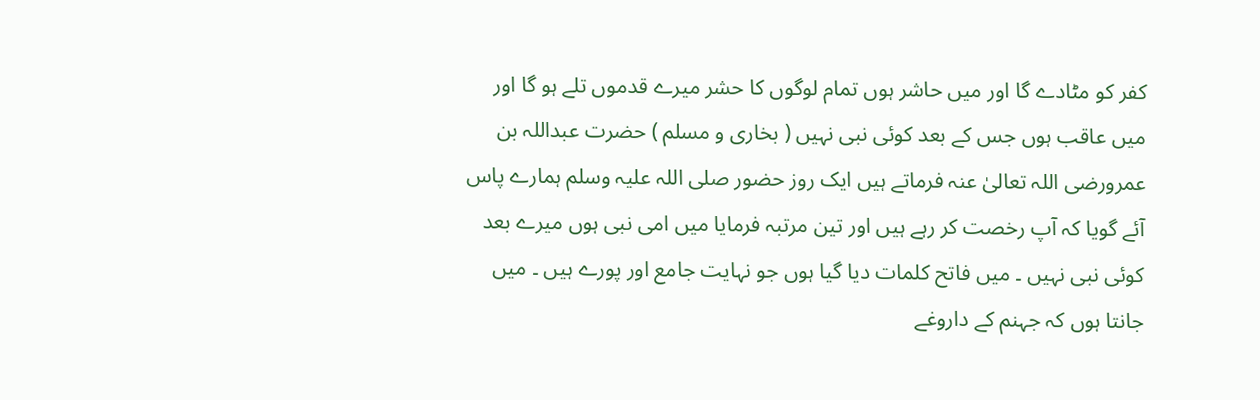کفر کو مٹادے گا اور میں حاشر ہوں تمام لوگوں کا حشر میرے قدموں تلے ہو گا اور میں عاقب ہوں جس کے بعد کوئی نبی نہیں ( بخاری و مسلم ) حضرت عبداللہ بن عمرورضی اللہ تعالیٰ عنہ فرماتے ہیں ایک روز حضور صلی اللہ علیہ وسلم ہمارے پاس آئے گویا کہ آپ رخصت کر رہے ہیں اور تین مرتبہ فرمایا میں امی نبی ہوں میرے بعد کوئی نبی نہیں ۔ میں فاتح کلمات دیا گیا ہوں جو نہایت جامع اور پورے ہیں ۔ میں جانتا ہوں کہ جہنم کے داروغے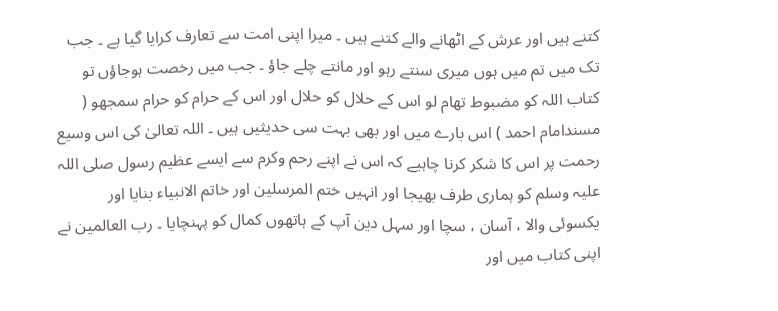کتنے ہیں اور عرش کے اٹھانے والے کتنے ہیں ۔ میرا اپنی امت سے تعارف کرایا گیا ہے ۔ جب تک میں تم میں ہوں میری سنتے رہو اور مانتے چلے جاؤ ۔ جب میں رخصت ہوجاؤں تو کتاب اللہ کو مضبوط تھام لو اس کے حلال کو حلال اور اس کے حرام کو حرام سمجھو ( مسندامام احمد ) اس بارے میں اور بھی بہت سی حدیثیں ہیں ۔ اللہ تعالیٰ کی اس وسیع رحمت پر اس کا شکر کرنا چاہیے کہ اس نے اپنے رحم وکرم سے ایسے عظیم رسول صلی اللہ علیہ وسلم کو ہماری طرف بھیجا اور انہیں ختم المرسلین اور خاتم الانبیاء بنایا اور یکسوئی والا ، آسان ، سچا اور سہل دین آپ کے ہاتھوں کمال کو پہنچایا ۔ رب العالمین نے اپنی کتاب میں اور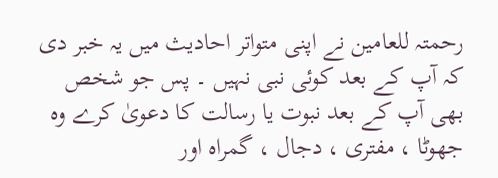رحمتہ للعامین نے اپنی متواتر احادیث میں یہ خبر دی کہ آپ کے بعد کوئی نبی نہیں ۔ پس جو شخص بھی آپ کے بعد نبوت یا رسالت کا دعویٰ کرے وہ جھوٹا ، مفتری ، دجال ، گمراہ اور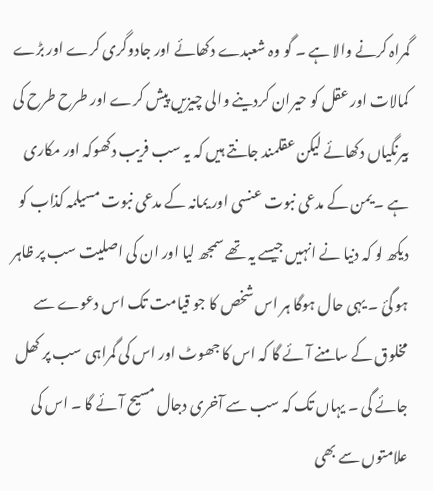گمراہ کرنے والا ہے ۔ گو وہ شعبدے دکھائے اور جادوگری کرے اور بڑے کمالات اور عقل کو حیران کردینے والی چیزیں پیش کرے اور طرح طرح کی بیرنگیاں دکھائے لیکن عقلمند جانتے ہیں کہ یہ سب فریب دکھوکہ اور مکاری ہے ۔ یمن کے مدعی نبوت عنسی اور یمانہ کے مدعی نبوت مسیلمہ کذاب کو دیکھ لو کہ دنیا نے انہیں جیسے یہ تھے سمجھ لیا اور ان کی اصلیت سب پر ظاہر ہو گئ ۔ یہی حال ہوگا ہر اس شخص کا جو قیامت تک اس دعوے سے مخلوق کے سامنے آئے گا کہ اس کا جھوٹ اور اس کی گمراہی سب پر کھل جائے گی ۔ یہاں تک کہ سب سے آخری دجال مسیح آئے گا ۔ اس کی علامتوں سے بھی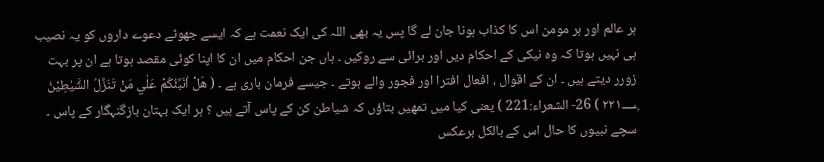ہر عالم اور ہر مومن اس کا کذاب ہونا جان لے گا پس یہ بھی اللہ کی ایک نعمت ہے کہ ایسے جھوٹے دعوے داروں کو یہ نصیب ہی نہیں ہوتا کہ وہ نیکی کے احکام دیں اور برائی سے روکیں ۔ ہاں جن احکام میں ان کا اپنا کوئی مقصد ہوتا ہے ان پر بہت زورر دیتے ہیں ۔ ان کے اقوال ، افعال افترا اور فجور والے ہوتے ۔ جیسے فرمان باری ہے ۔ ( هَلْ اُنَبِّئُكُمْ عَلٰي مَنْ تَنَزَّلُ الشَّيٰطِيْنُ ٢٢١؀ۭ ) 26- الشعراء:221 ) یعنی کیا میں تمھیں بتاؤں کہ شیاطن کن کے پاس آتے ہیں ؟ ہر ایک بہتان بازگنہگار کے پاس ۔ سچے نبیوں کا حال اس کے بالکل برعکس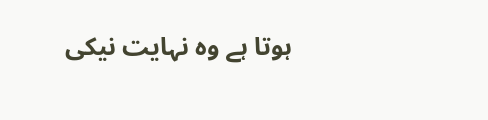ہوتا ہے وہ نہایت نیکی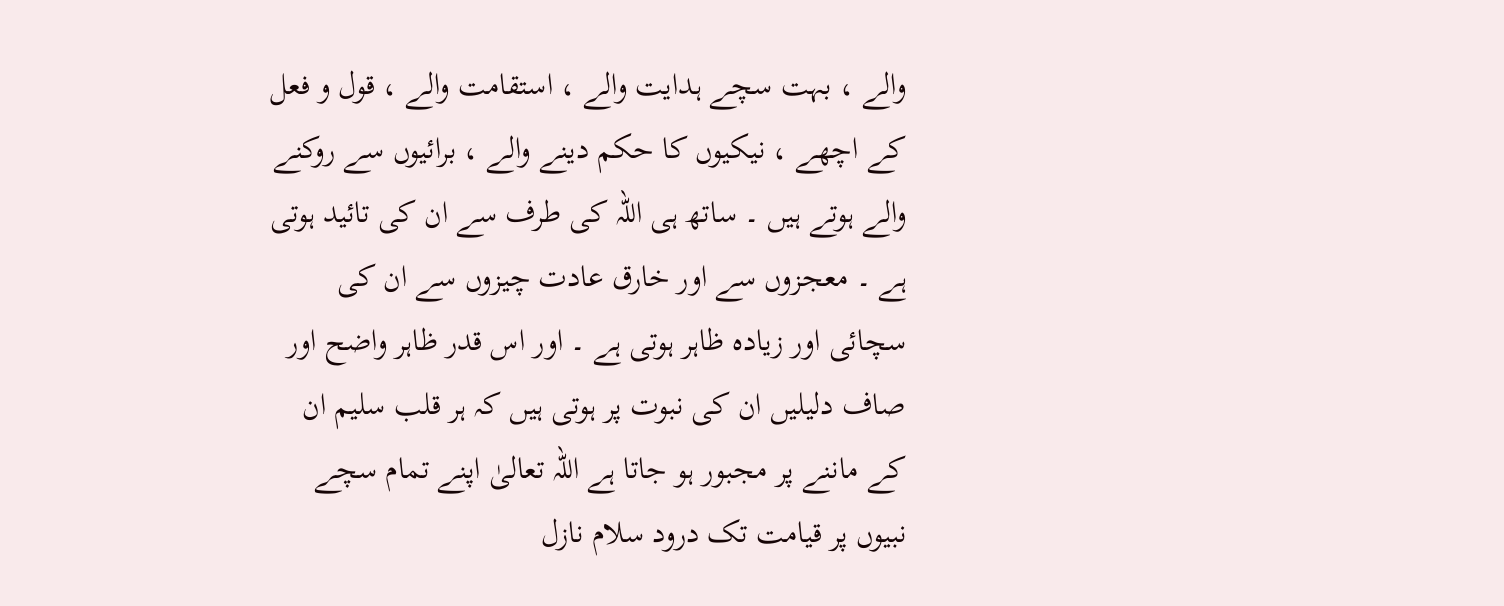والے ، بہت سچے ہدایت والے ، استقامت والے ، قول و فعل کے اچھے ، نیکیوں کا حکم دینے والے ، برائیوں سے روکنے والے ہوتے ہیں ۔ ساتھ ہی اللہ کی طرف سے ان کی تائید ہوتی ہے ۔ معجزوں سے اور خارق عادت چیزوں سے ان کی سچائی اور زیادہ ظاہر ہوتی ہے ۔ اور اس قدر ظاہر واضح اور صاف دلیلیں ان کی نبوت پر ہوتی ہیں کہ ہر قلب سلیم ان کے ماننے پر مجبور ہو جاتا ہے اللہ تعالیٰ اپنے تمام سچے نبیوں پر قیامت تک درود سلام نازل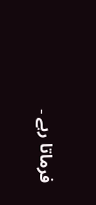فرماتا رہے ۔